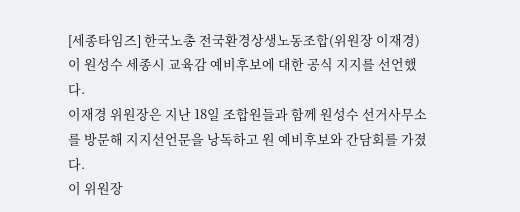[세종타임즈] 한국노총 전국환경상생노동조합(위원장 이재경)이 원성수 세종시 교육감 예비후보에 대한 공식 지지를 선언했다.
이재경 위원장은 지난 18일 조합원들과 함께 원성수 선거사무소를 방문해 지지선언문을 낭독하고 원 예비후보와 간담회를 가졌다.
이 위원장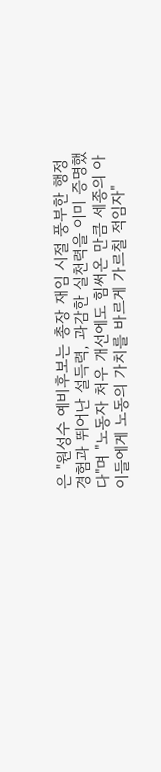은 "원성수 예비후보는 총장 재임 시절 풍부한 행정 경험과 뛰어난 설득력, 과감한 실천력을 이미 증명했다"며 "노동자 처우 개선에도 힘써온 만큼 세종의 아이들에게 노동의 가치를 바르게 가르칠 적임자"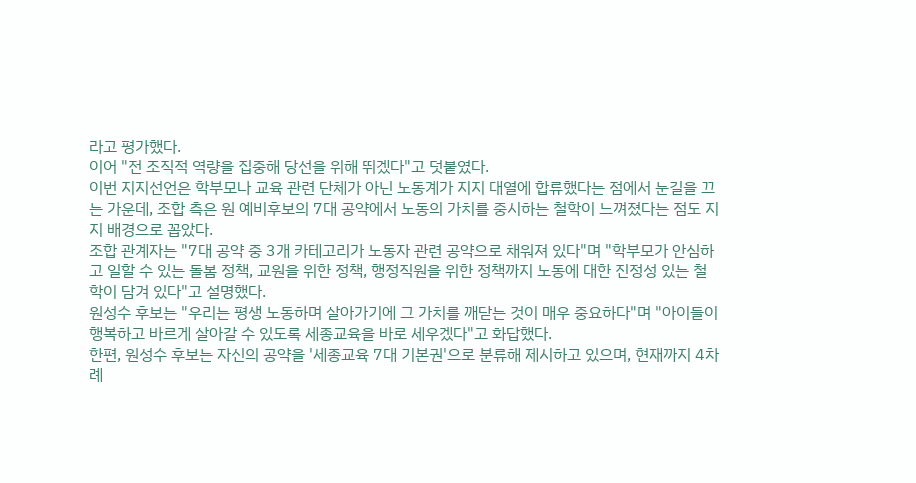라고 평가했다.
이어 "전 조직적 역량을 집중해 당선을 위해 뛰겠다"고 덧붙였다.
이번 지지선언은 학부모나 교육 관련 단체가 아닌 노동계가 지지 대열에 합류했다는 점에서 눈길을 끄는 가운데, 조합 측은 원 예비후보의 7대 공약에서 노동의 가치를 중시하는 철학이 느껴졌다는 점도 지지 배경으로 꼽았다.
조합 관계자는 "7대 공약 중 3개 카테고리가 노동자 관련 공약으로 채워져 있다"며 "학부모가 안심하고 일할 수 있는 돌봄 정책, 교원을 위한 정책, 행정직원을 위한 정책까지 노동에 대한 진정성 있는 철학이 담겨 있다"고 설명했다.
원성수 후보는 "우리는 평생 노동하며 살아가기에 그 가치를 깨닫는 것이 매우 중요하다"며 "아이들이 행복하고 바르게 살아갈 수 있도록 세종교육을 바로 세우겠다"고 화답했다.
한편, 원성수 후보는 자신의 공약을 '세종교육 7대 기본권'으로 분류해 제시하고 있으며, 현재까지 4차례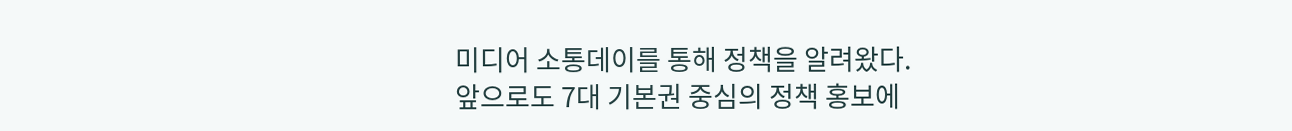미디어 소통데이를 통해 정책을 알려왔다.
앞으로도 7대 기본권 중심의 정책 홍보에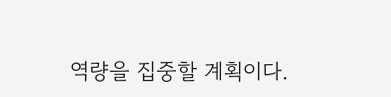역량을 집중할 계획이다.